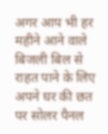अगर आप भी हर महीने आने वाले बिजली बिल से राहत पाने के लिए अपने घर की छत पर सोलर पैनल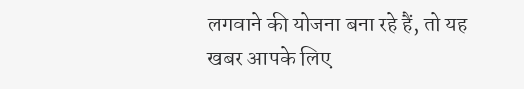लगवाने की योजना बना रहे हैं, तो यह खबर आपके लिए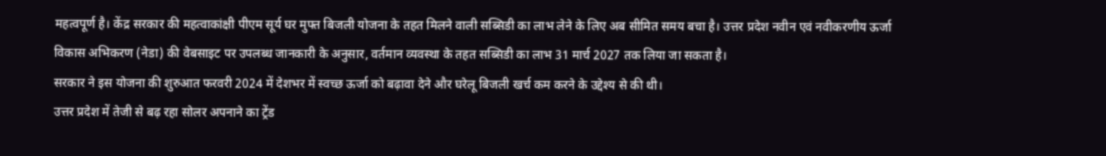महत्वपूर्ण है। केंद्र सरकार की महत्वाकांक्षी पीएम सूर्य घर मुफ्त बिजली योजना के तहत मिलने वाली सब्सिडी का लाभ लेने के लिए अब सीमित समय बचा है। उत्तर प्रदेश नवीन एवं नवीकरणीय ऊर्जा विकास अभिकरण (नेडा) की वेबसाइट पर उपलब्ध जानकारी के अनुसार, वर्तमान व्यवस्था के तहत सब्सिडी का लाभ 31 मार्च 2027 तक लिया जा सकता है।
सरकार ने इस योजना की शुरुआत फरवरी 2024 में देशभर में स्वच्छ ऊर्जा को बढ़ावा देने और घरेलू बिजली खर्च कम करने के उद्देश्य से की थी।
उत्तर प्रदेश में तेजी से बढ़ रहा सोलर अपनाने का ट्रेंड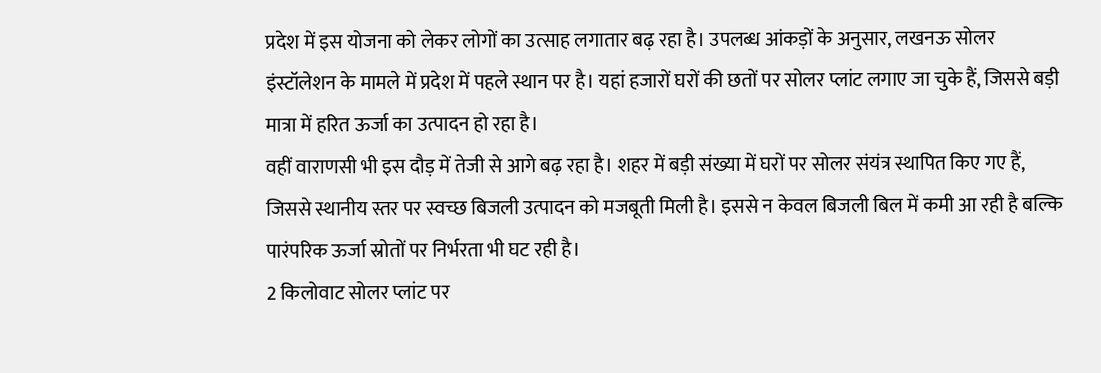प्रदेश में इस योजना को लेकर लोगों का उत्साह लगातार बढ़ रहा है। उपलब्ध आंकड़ों के अनुसार, लखनऊ सोलर इंस्टॉलेशन के मामले में प्रदेश में पहले स्थान पर है। यहां हजारों घरों की छतों पर सोलर प्लांट लगाए जा चुके हैं, जिससे बड़ी मात्रा में हरित ऊर्जा का उत्पादन हो रहा है।
वहीं वाराणसी भी इस दौड़ में तेजी से आगे बढ़ रहा है। शहर में बड़ी संख्या में घरों पर सोलर संयंत्र स्थापित किए गए हैं, जिससे स्थानीय स्तर पर स्वच्छ बिजली उत्पादन को मजबूती मिली है। इससे न केवल बिजली बिल में कमी आ रही है बल्कि पारंपरिक ऊर्जा स्रोतों पर निर्भरता भी घट रही है।
2 किलोवाट सोलर प्लांट पर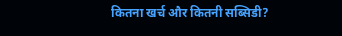कितना खर्च और कितनी सब्सिडी?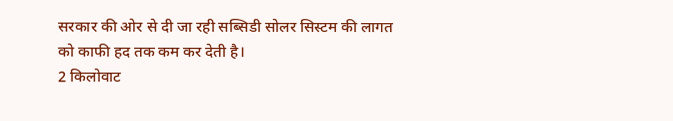सरकार की ओर से दी जा रही सब्सिडी सोलर सिस्टम की लागत को काफी हद तक कम कर देती है।
2 किलोवाट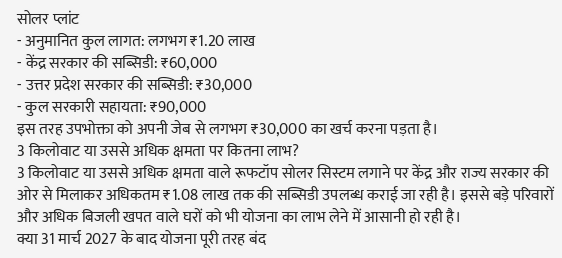सोलर प्लांट
- अनुमानित कुल लागत: लगभग ₹1.20 लाख
- केंद्र सरकार की सब्सिडी: ₹60,000
- उत्तर प्रदेश सरकार की सब्सिडी: ₹30,000
- कुल सरकारी सहायता: ₹90,000
इस तरह उपभोक्ता को अपनी जेब से लगभग ₹30,000 का खर्च करना पड़ता है।
3 किलोवाट या उससे अधिक क्षमता पर कितना लाभ?
3 किलोवाट या उससे अधिक क्षमता वाले रूफटॉप सोलर सिस्टम लगाने पर केंद्र और राज्य सरकार की ओर से मिलाकर अधिकतम ₹1.08 लाख तक की सब्सिडी उपलब्ध कराई जा रही है। इससे बड़े परिवारों और अधिक बिजली खपत वाले घरों को भी योजना का लाभ लेने में आसानी हो रही है।
क्या 31 मार्च 2027 के बाद योजना पूरी तरह बंद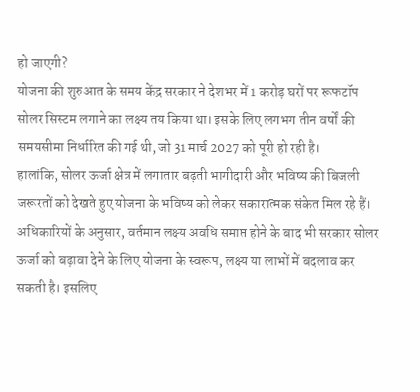हो जाएगी?
योजना की शुरुआत के समय केंद्र सरकार ने देशभर में 1 करोड़ घरों पर रूफटॉप सोलर सिस्टम लगाने का लक्ष्य तय किया था। इसके लिए लगभग तीन वर्षों की समयसीमा निर्धारित की गई थी, जो 31 मार्च 2027 को पूरी हो रही है।
हालांकि, सोलर ऊर्जा क्षेत्र में लगातार बढ़ती भागीदारी और भविष्य की बिजली जरूरतों को देखते हुए योजना के भविष्य को लेकर सकारात्मक संकेत मिल रहे हैं। अधिकारियों के अनुसार, वर्तमान लक्ष्य अवधि समाप्त होने के बाद भी सरकार सोलर ऊर्जा को बढ़ावा देने के लिए योजना के स्वरूप, लक्ष्य या लाभों में बदलाव कर सकती है। इसलिए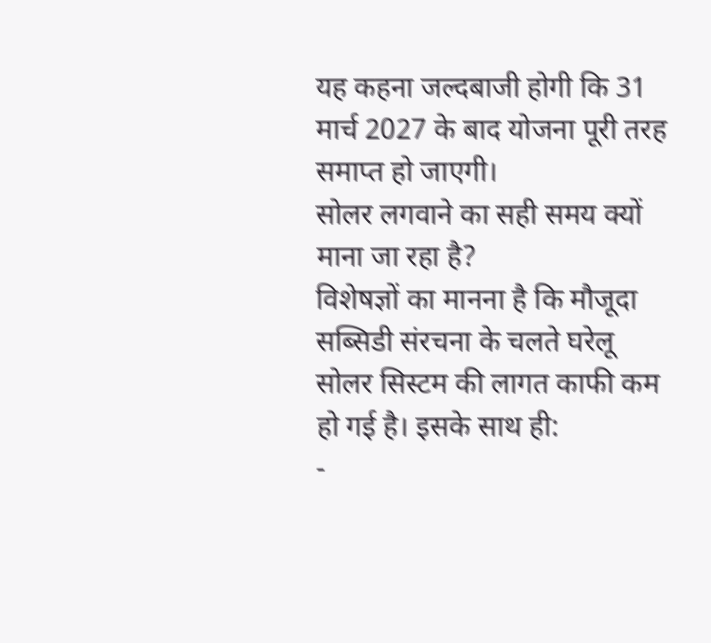यह कहना जल्दबाजी होगी कि 31 मार्च 2027 के बाद योजना पूरी तरह समाप्त हो जाएगी।
सोलर लगवाने का सही समय क्यों माना जा रहा है?
विशेषज्ञों का मानना है कि मौजूदा सब्सिडी संरचना के चलते घरेलू सोलर सिस्टम की लागत काफी कम हो गई है। इसके साथ ही:
-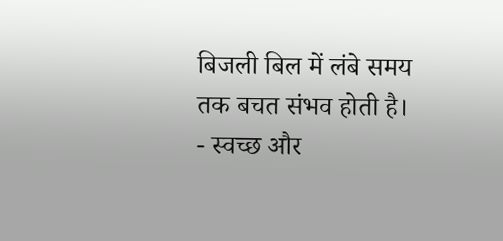बिजली बिल में लंबे समय तक बचत संभव होती है।
- स्वच्छ और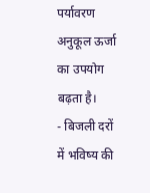पर्यावरण अनुकूल ऊर्जा का उपयोग बढ़ता है।
- बिजली दरों में भविष्य की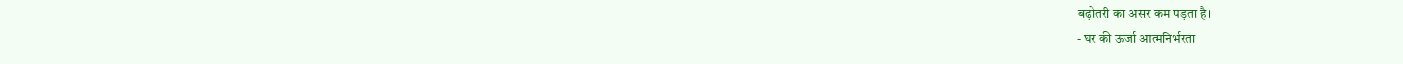बढ़ोतरी का असर कम पड़ता है।
- घर की ऊर्जा आत्मनिर्भरता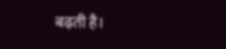बढ़ती है।